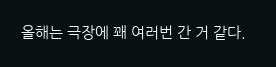올해는 극장에 꽤 여러번 간 거 같다.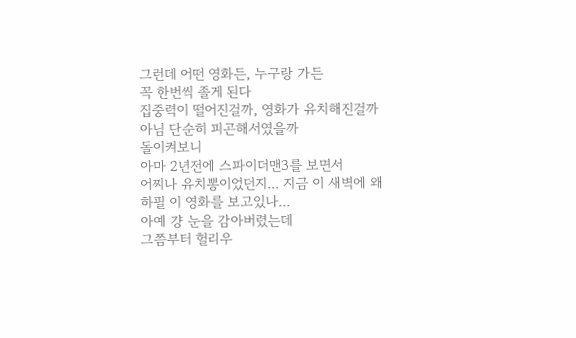그런데 어떤 영화든, 누구랑 가든
꼭 한번씩 졸게 된다
집중력이 떨어진걸까, 영화가 유치해진걸까
아님 단순히 피곤해서였을까
돌이켜보니
아마 2년전에 스파이더맨3를 보면서
어찌나 유치뽕이었던지... 지금 이 새벽에 왜 하필 이 영화를 보고있나...
아예 걍 눈을 감아버렸는데
그쯤부터 헐리우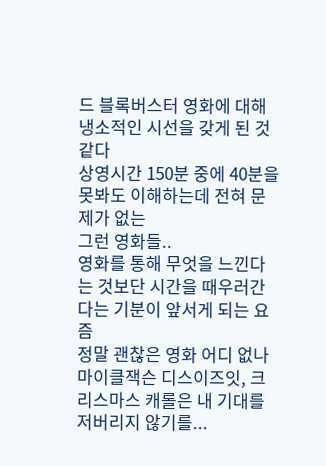드 블록버스터 영화에 대해 냉소적인 시선을 갖게 된 것 같다
상영시간 150분 중에 40분을 못봐도 이해하는데 전혀 문제가 없는
그런 영화들..
영화를 통해 무엇을 느낀다는 것보단 시간을 때우러간다는 기분이 앞서게 되는 요즘
정말 괜찮은 영화 어디 없나
마이클잭슨 디스이즈잇, 크리스마스 캐롤은 내 기대를 저버리지 않기를...